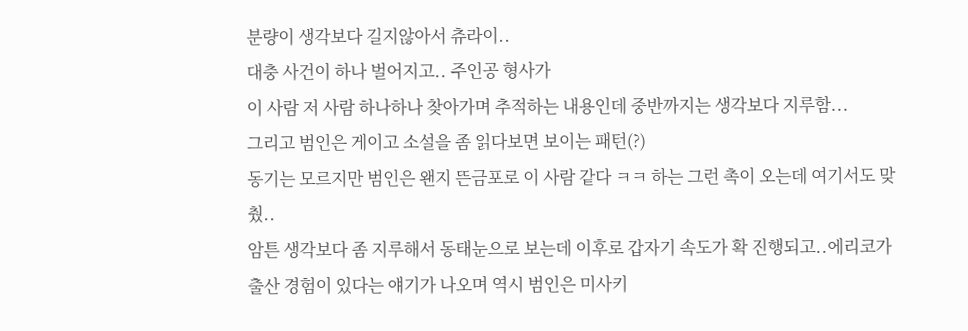분량이 생각보다 길지않아서 츄라이..
대충 사건이 하나 벌어지고.. 주인공 형사가
이 사람 저 사람 하나하나 찾아가며 추적하는 내용인데 중반까지는 생각보다 지루함...
그리고 범인은 게이고 소설을 좀 읽다보면 보이는 패턴(?)
동기는 모르지만 범인은 왠지 뜬금포로 이 사람 같다 ㅋㅋ 하는 그런 촉이 오는데 여기서도 맞췄..
암튼 생각보다 좀 지루해서 동태눈으로 보는데 이후로 갑자기 속도가 확 진행되고..에리코가 출산 경험이 있다는 얘기가 나오며 역시 범인은 미사키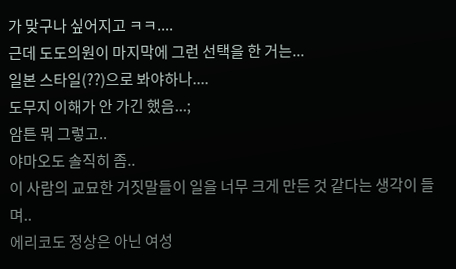가 맞구나 싶어지고 ㅋㅋ....
근데 도도의원이 마지막에 그런 선택을 한 거는...
일본 스타일(??)으로 봐야하나....
도무지 이해가 안 가긴 했음...;
암튼 뭐 그렇고..
야마오도 솔직히 좀..
이 사람의 교묘한 거짓말들이 일을 너무 크게 만든 것 같다는 생각이 들며..
에리코도 정상은 아닌 여성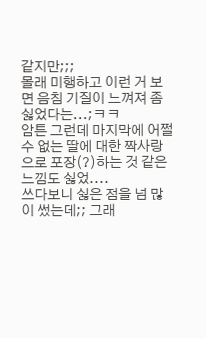같지만;;;
몰래 미행하고 이런 거 보면 음침 기질이 느껴져 좀 싫었다는...;ㅋㅋ
암튼 그런데 마지막에 어쩔 수 없는 딸에 대한 짝사랑으로 포장(?)하는 것 같은 느낌도 싫었....
쓰다보니 싫은 점을 넘 많이 썼는데;; 그래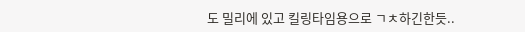도 밀리에 있고 킬링타임용으로 ㄱㅊ하긴한듯..